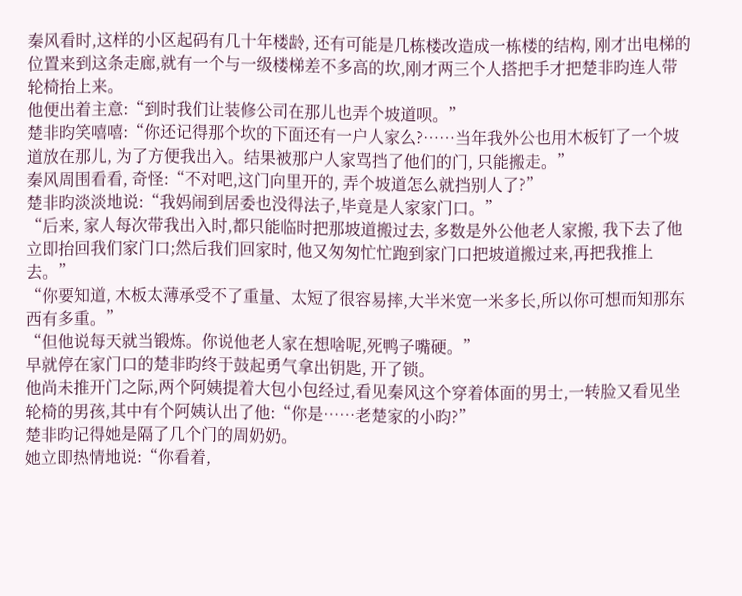秦风看时,这样的小区起码有几十年楼龄, 还有可能是几栋楼改造成一栋楼的结构, 刚才出电梯的位置来到这条走廊,就有一个与一级楼梯差不多高的坎,刚才两三个人搭把手才把楚非昀连人带轮椅抬上来。
他便出着主意:“到时我们让装修公司在那儿也弄个坡道呗。”
楚非昀笑嘻嘻:“你还记得那个坎的下面还有一户人家么?……当年我外公也用木板钉了一个坡道放在那儿, 为了方便我出入。结果被那户人家骂挡了他们的门, 只能搬走。”
秦风周围看看, 奇怪:“不对吧,这门向里开的, 弄个坡道怎么就挡别人了?”
楚非昀淡淡地说:“我妈闹到居委也没得法子,毕竟是人家家门口。”
“后来, 家人每次带我出入时,都只能临时把那坡道搬过去, 多数是外公他老人家搬, 我下去了他立即抬回我们家门口;然后我们回家时, 他又匆匆忙忙跑到家门口把坡道搬过来,再把我推上去。”
“你要知道, 木板太薄承受不了重量、太短了很容易摔,大半米宽一米多长,所以你可想而知那东西有多重。”
“但他说每天就当锻炼。你说他老人家在想啥呢,死鸭子嘴硬。”
早就停在家门口的楚非昀终于鼓起勇气拿出钥匙, 开了锁。
他尚未推开门之际,两个阿姨提着大包小包经过,看见秦风这个穿着体面的男士,一转脸又看见坐轮椅的男孩,其中有个阿姨认出了他:“你是……老楚家的小昀?”
楚非昀记得她是隔了几个门的周奶奶。
她立即热情地说:“你看着,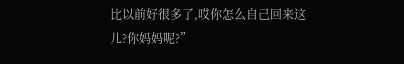比以前好很多了,哎你怎么自己回来这儿?你妈妈呢?”